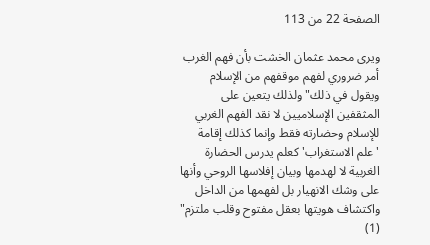الصفحة 22 من 113

ويرى محمد عثمان الخشت بأن فهم الغرب أمر ضروري لفهم موقفهم من الإسلام ويقول في ذلك"ولذلك يتعين على المثقفين الإسلاميين لا نقد الفهم الغربي للإسلام وحضارته فقط وإنما كذلك إقامة 'علم الاستغراب' كعلم يدرس الحضارة الغربية لا لهدمها وبيان إفلاسها الروحي وأنها على وشك الانهيار بل لفهمها من الداخل واكتشاف هويتها بعقل مفتوح وقلب ملتزم" (1)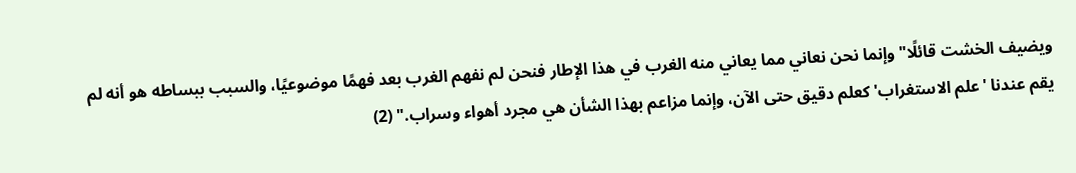ويضيف الخشت قائلًا"وإنما نحن نعاني مما يعاني منه الغرب في هذا الإطار فنحن لم نفهم الغرب بعد فهمًا موضوعيًا، والسبب ببساطه هو أنه لم يقم عندنا 'علم الاستغراب' كعلم دقيق حتى الآن، وإنما مزاعم بهذا الشأن هي مجرد أهواء وسراب." (2)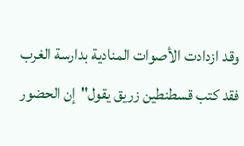وقد ازدادت الأصوات المنادية بدارسة الغرب فقد كتب قسطنطين زريق يقول"إن الحضور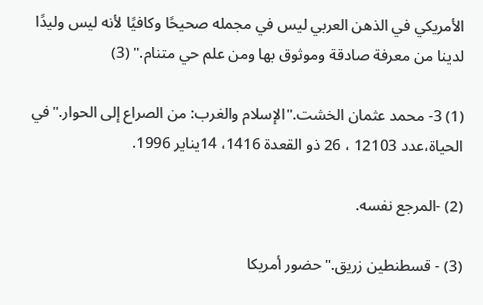الأمريكي في الذهن العربي ليس في مجمله صحيحًا وكافيًا لأنه ليس وليدًا لدينا من معرفة صادقة وموثوق بها ومن علم حي متنام." (3)

(1) 3- محمد عثمان الخشت."الإسلام والغرب: من الصراع إلى الحوار."في الحياة،عدد 12103 ، 26 ذو القعدة 1416، 14يناير 1996.

(2) -المرجع نفسه.

(3) - قسطنطين زريق."حضور أمريكا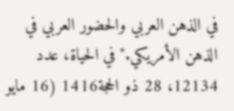في الذهن العربي والحضور العربي في الذهن الأمريكي."في الحياة، عدد 12134، 28 ذو الحجة1416 (16 مايو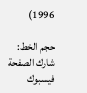1996)

حجم الخط:
شارك الصفحة
فيسبوك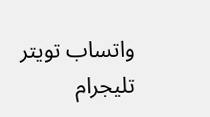واتساب تويتر تليجرام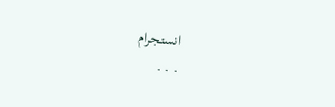انستجرام
. . .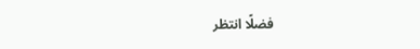فضلًا انتظر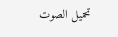تحميل الصوت